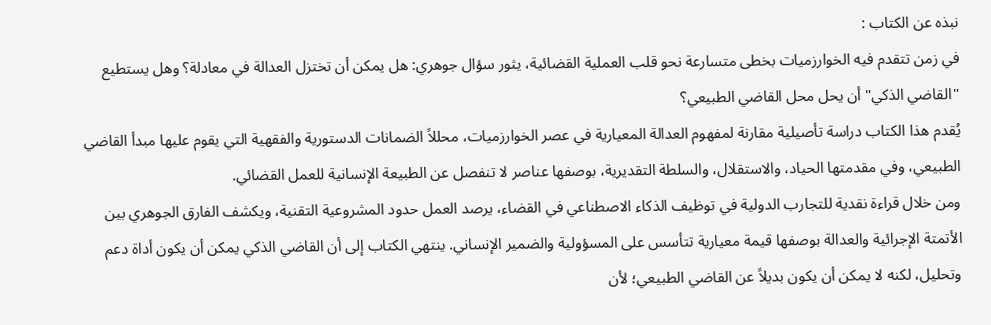نبذه عن الكتاب :
في زمن تتقدم فيه الخوارزميات بخطى متسارعة نحو قلب العملية القضائية، يثور سؤال جوهري: هل يمكن أن تختزل العدالة في معادلة؟ وهل يستطيع "القاضي الذكي" أن يحل محل القاضي الطبيعي؟
يُقدم هذا الكتاب دراسة تأصيلية مقارنة لمفهوم العدالة المعيارية في عصر الخوارزميات، محللاً الضمانات الدستورية والفقهية التي يقوم عليها مبدأ القاضي الطبيعي، وفي مقدمتها الحياد، والاستقلال، والسلطة التقديرية، بوصفها عناصر لا تنفصل عن الطبيعة الإنسانية للعمل القضائي.
ومن خلال قراءة نقدية للتجارب الدولية في توظيف الذكاء الاصطناعي في القضاء، يرصد العمل حدود المشروعية التقنية، ويكشف الفارق الجوهري بين الأتمتة الإجرائية والعدالة بوصفها قيمة معيارية تتأسس على المسؤولية والضمير الإنساني. ينتهي الكتاب إلى أن القاضي الذكي يمكن أن يكون أداة دعم وتحليل، لكنه لا يمكن أن يكون بديلاً عن القاضي الطبيعي؛ لأن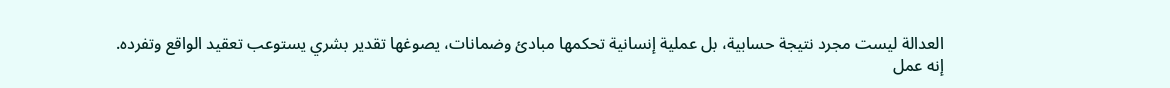العدالة ليست مجرد نتيجة حسابية، بل عملية إنسانية تحكمها مبادئ وضمانات، يصوغها تقدير بشري يستوعب تعقيد الواقع وتفرده.
إنه عمل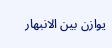يوازن بين الانبهار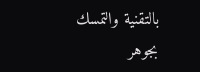بالتقنية والتمسك بجوهر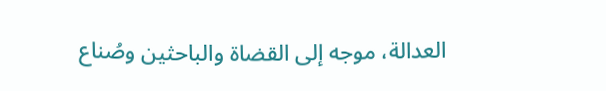العدالة، موجه إلى القضاة والباحثين وصُناع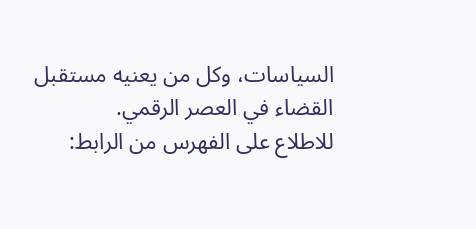السياسات، وكل من يعنيه مستقبل القضاء في العصر الرقمي.
للاطلاع على الفهرس من الرابط: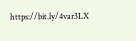https://bit.ly/4var3LX